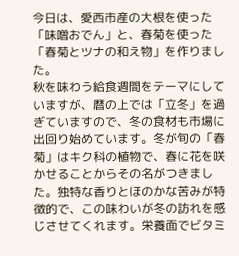今日は、愛西市産の大根を使った「味噌おでん」と、春菊を使った「春菊とツナの和え物」を作りました。
秋を味わう給食週間をテーマにしていますが、暦の上では「立冬」を過ぎていますので、冬の食材も市場に出回り始めています。冬が旬の「春菊」はキク科の植物で、春に花を咲かせることからその名がつきました。独特な香りとほのかな苦みが特徴的で、この味わいが冬の訪れを感じさせてくれます。栄養面でビタミ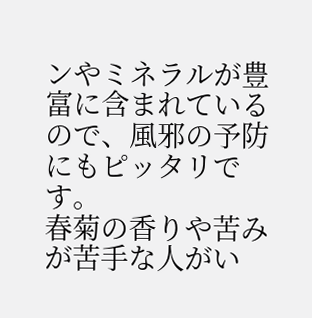ンやミネラルが豊富に含まれているので、風邪の予防にもピッタリです。
春菊の香りや苦みが苦手な人がい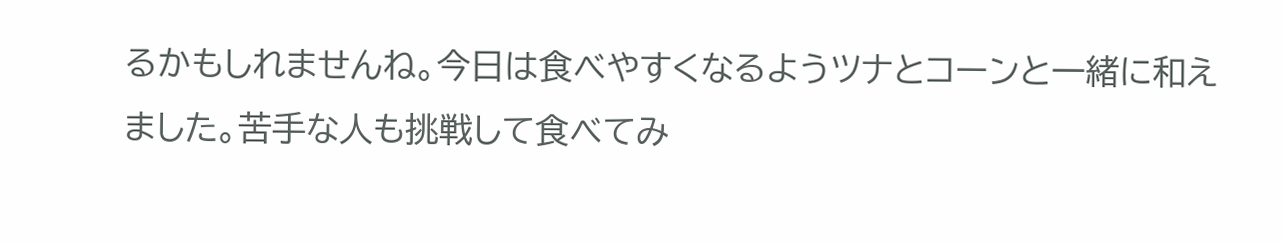るかもしれませんね。今日は食べやすくなるようツナとコーンと一緒に和えました。苦手な人も挑戦して食べてみ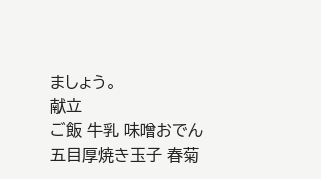ましょう。
献立
ご飯 牛乳 味噌おでん 五目厚焼き玉子 春菊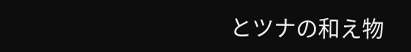とツナの和え物